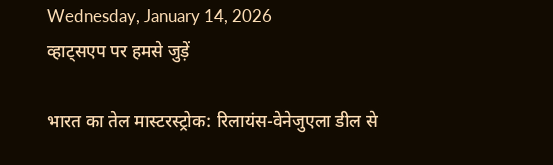Wednesday, January 14, 2026
व्हाट्सएप पर हमसे जुड़ें

भारत का तेल मास्टरस्ट्रोक: रिलायंस-वेनेजुएला डील से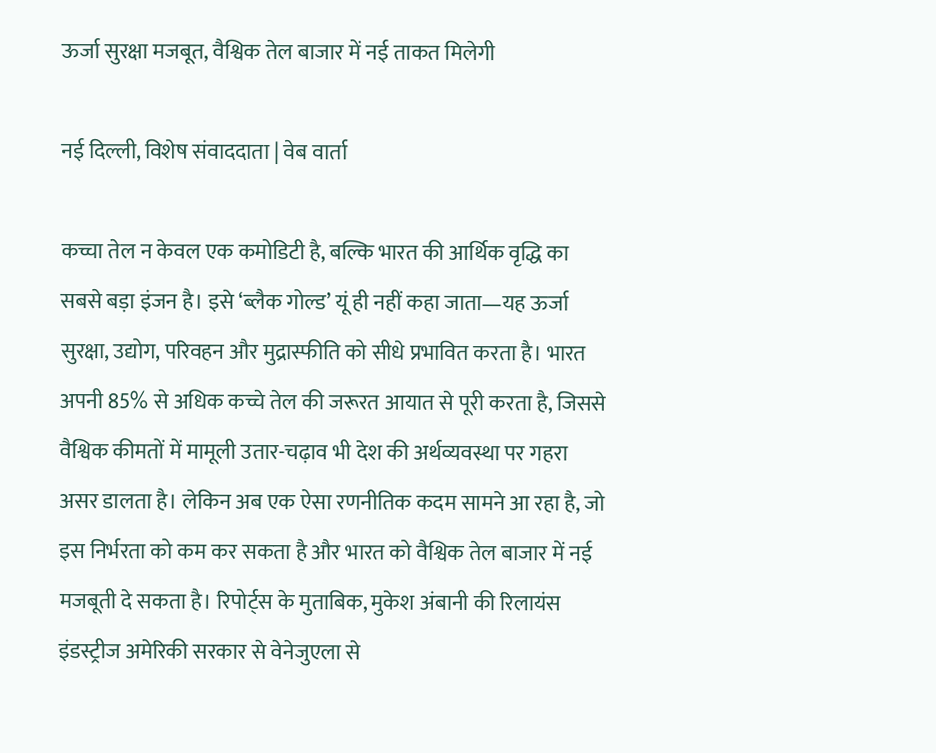ऊर्जा सुरक्षा मजबूत, वैश्विक तेल बाजार में नई ताकत मिलेगी

नई दिल्ली, विशेष संवाददाता | वेब वार्ता

कच्चा तेल न केवल एक कमोडिटी है, बल्कि भारत की आर्थिक वृद्धि का सबसे बड़ा इंजन है। इसे ‘ब्लैक गोल्ड’ यूं ही नहीं कहा जाता—यह ऊर्जा सुरक्षा, उद्योग, परिवहन और मुद्रास्फीति को सीधे प्रभावित करता है। भारत अपनी 85% से अधिक कच्चे तेल की जरूरत आयात से पूरी करता है, जिससे वैश्विक कीमतों में मामूली उतार-चढ़ाव भी देश की अर्थव्यवस्था पर गहरा असर डालता है। लेकिन अब एक ऐसा रणनीतिक कदम सामने आ रहा है, जो इस निर्भरता को कम कर सकता है और भारत को वैश्विक तेल बाजार में नई मजबूती दे सकता है। रिपोर्ट्स के मुताबिक, मुकेश अंबानी की रिलायंस इंडस्ट्रीज अमेरिकी सरकार से वेनेजुएला से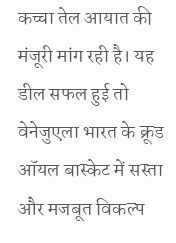कच्चा तेल आयात की मंजूरी मांग रही है। यह डील सफल हुई तो वेनेजुएला भारत के क्रूड ऑयल बास्केट में सस्ता और मजबूत विकल्प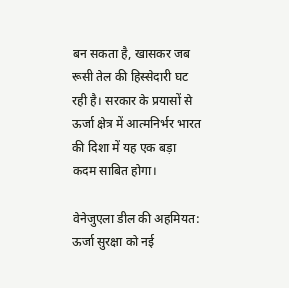बन सकता है, खासकर जब रूसी तेल की हिस्सेदारी घट रही है। सरकार के प्रयासों से ऊर्जा क्षेत्र में आत्मनिर्भर भारत की दिशा में यह एक बड़ा कदम साबित होगा।

वेनेजुएला डील की अहमियत: ऊर्जा सुरक्षा को नई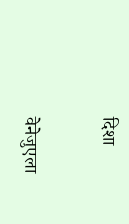दिशा

वेनेजुएला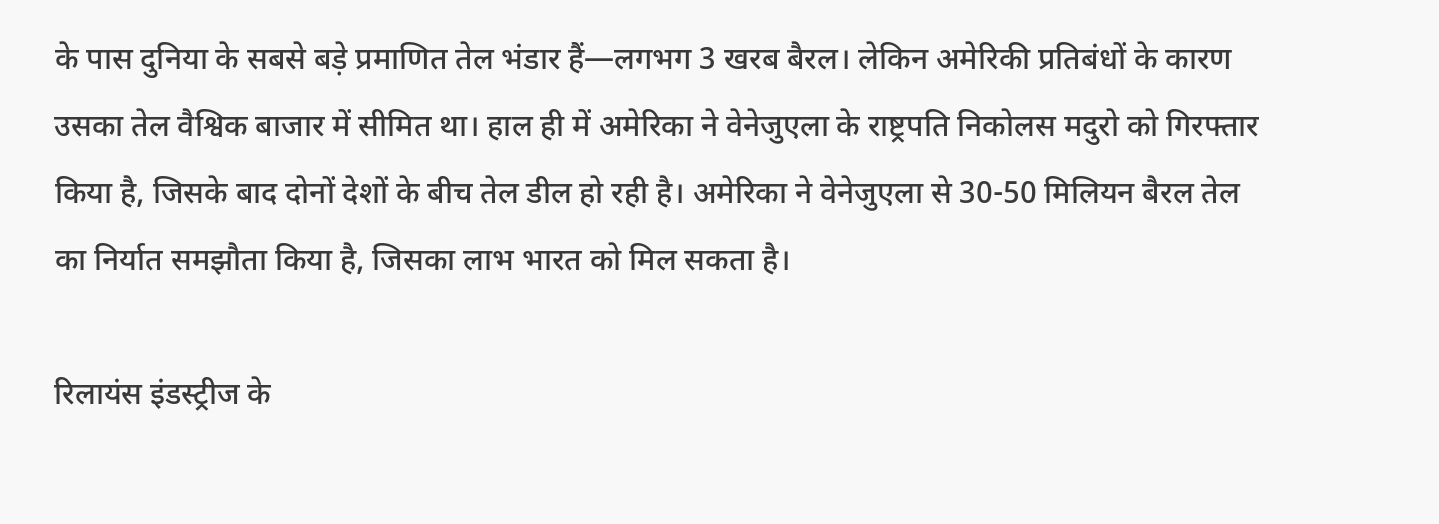के पास दुनिया के सबसे बड़े प्रमाणित तेल भंडार हैं—लगभग 3 खरब बैरल। लेकिन अमेरिकी प्रतिबंधों के कारण उसका तेल वैश्विक बाजार में सीमित था। हाल ही में अमेरिका ने वेनेजुएला के राष्ट्रपति निकोलस मदुरो को गिरफ्तार किया है, जिसके बाद दोनों देशों के बीच तेल डील हो रही है। अमेरिका ने वेनेजुएला से 30-50 मिलियन बैरल तेल का निर्यात समझौता किया है, जिसका लाभ भारत को मिल सकता है।

रिलायंस इंडस्ट्रीज के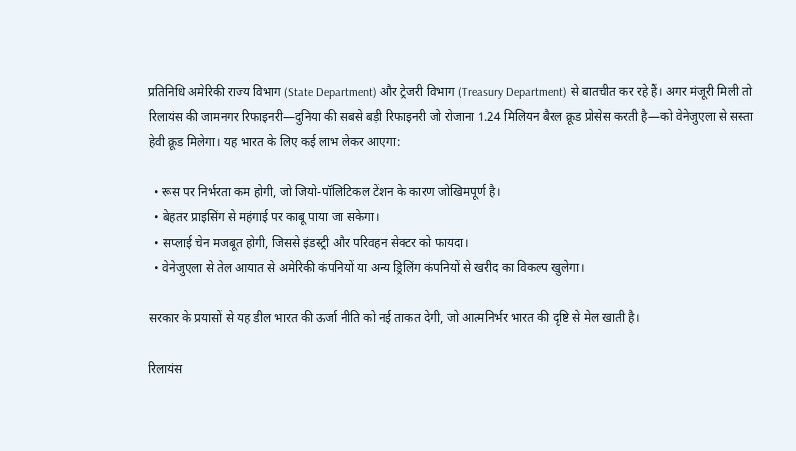प्रतिनिधि अमेरिकी राज्य विभाग (State Department) और ट्रेजरी विभाग (Treasury Department) से बातचीत कर रहे हैं। अगर मंजूरी मिली तो रिलायंस की जामनगर रिफाइनरी—दुनिया की सबसे बड़ी रिफाइनरी जो रोजाना 1.24 मिलियन बैरल क्रूड प्रोसेस करती है—को वेनेजुएला से सस्ता हेवी क्रूड मिलेगा। यह भारत के लिए कई लाभ लेकर आएगा:

  • रूस पर निर्भरता कम होगी, जो जियो-पॉलिटिकल टेंशन के कारण जोखिमपूर्ण है।
  • बेहतर प्राइसिंग से महंगाई पर काबू पाया जा सकेगा।
  • सप्लाई चेन मजबूत होगी, जिससे इंडस्ट्री और परिवहन सेक्टर को फायदा।
  • वेनेजुएला से तेल आयात से अमेरिकी कंपनियों या अन्य ड्रिलिंग कंपनियों से खरीद का विकल्प खुलेगा।

सरकार के प्रयासों से यह डील भारत की ऊर्जा नीति को नई ताकत देगी, जो आत्मनिर्भर भारत की दृष्टि से मेल खाती है।

रिलायंस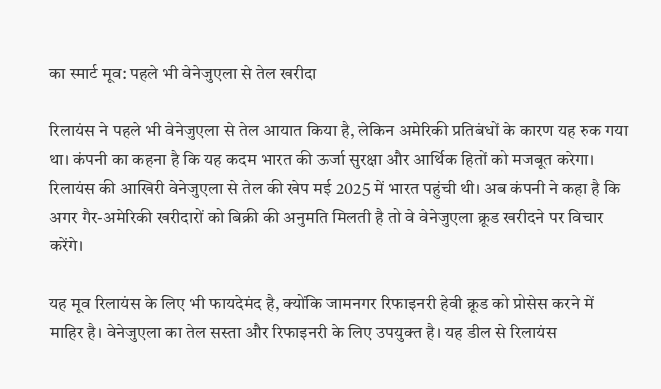का स्मार्ट मूव: पहले भी वेनेजुएला से तेल खरीदा

रिलायंस ने पहले भी वेनेजुएला से तेल आयात किया है, लेकिन अमेरिकी प्रतिबंधों के कारण यह रुक गया था। कंपनी का कहना है कि यह कदम भारत की ऊर्जा सुरक्षा और आर्थिक हितों को मजबूत करेगा। रिलायंस की आखिरी वेनेजुएला से तेल की खेप मई 2025 में भारत पहुंची थी। अब कंपनी ने कहा है कि अगर गैर-अमेरिकी खरीदारों को बिक्री की अनुमति मिलती है तो वे वेनेजुएला क्रूड खरीदने पर विचार करेंगे।

यह मूव रिलायंस के लिए भी फायदेमंद है, क्योंकि जामनगर रिफाइनरी हेवी क्रूड को प्रोसेस करने में माहिर है। वेनेजुएला का तेल सस्ता और रिफाइनरी के लिए उपयुक्त है। यह डील से रिलायंस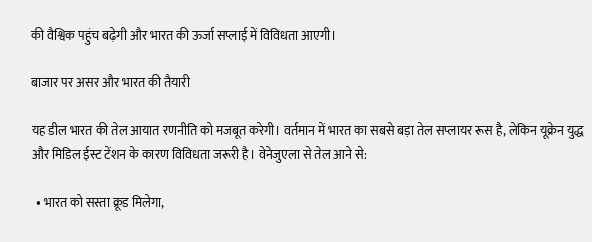की वैश्विक पहुंच बढ़ेगी और भारत की ऊर्जा सप्लाई में विविधता आएगी।

बाजार पर असर और भारत की तैयारी

यह डील भारत की तेल आयात रणनीति को मजबूत करेगी। वर्तमान में भारत का सबसे बड़ा तेल सप्लायर रूस है, लेकिन यूक्रेन युद्ध और मिडिल ईस्ट टेंशन के कारण विविधता जरूरी है। वेनेजुएला से तेल आने से:

  • भारत को सस्ता क्रूड मिलेगा,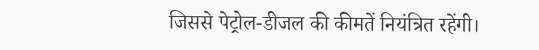जिससे पेट्रोल-डीजल की कीमतें नियंत्रित रहेंगी।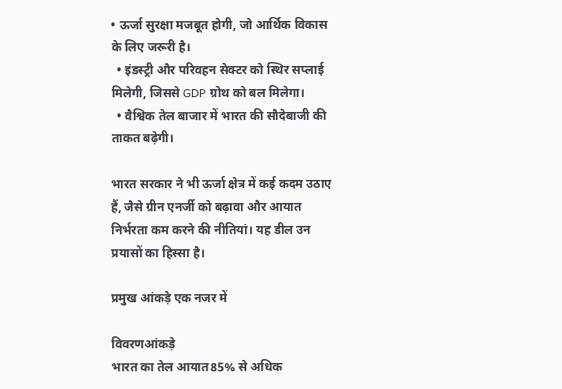• ऊर्जा सुरक्षा मजबूत होगी, जो आर्थिक विकास के लिए जरूरी है।
  • इंडस्ट्री और परिवहन सेक्टर को स्थिर सप्लाई मिलेगी, जिससे GDP ग्रोथ को बल मिलेगा।
  • वैश्विक तेल बाजार में भारत की सौदेबाजी की ताकत बढ़ेगी।

भारत सरकार ने भी ऊर्जा क्षेत्र में कई कदम उठाए हैं, जैसे ग्रीन एनर्जी को बढ़ावा और आयात निर्भरता कम करने की नीतियां। यह डील उन प्रयासों का हिस्सा है।

प्रमुख आंकड़े एक नजर में

विवरणआंकड़े
भारत का तेल आयात85% से अधिक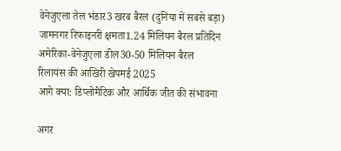वेनेजुएला तेल भंडार3 खरब बैरल (दुनिया में सबसे बड़ा)
जामनगर रिफाइनरी क्षमता1.24 मिलियन बैरल प्रतिदिन
अमेरिका-वेनेजुएला डील30-50 मिलियन बैरल
रिलायंस की आखिरी खेपमई 2025
आगे क्या: डिप्लोमैटिक और आर्थिक जीत की संभावना

अगर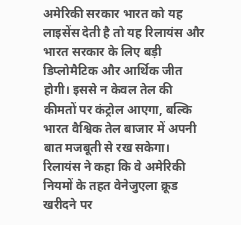अमेरिकी सरकार भारत को यह लाइसेंस देती है तो यह रिलायंस और भारत सरकार के लिए बड़ी डिप्लोमैटिक और आर्थिक जीत होगी। इससे न केवल तेल की कीमतों पर कंट्रोल आएगा, बल्कि भारत वैश्विक तेल बाजार में अपनी बात मजबूती से रख सकेगा। रिलायंस ने कहा कि वे अमेरिकी नियमों के तहत वेनेजुएला क्रूड खरीदने पर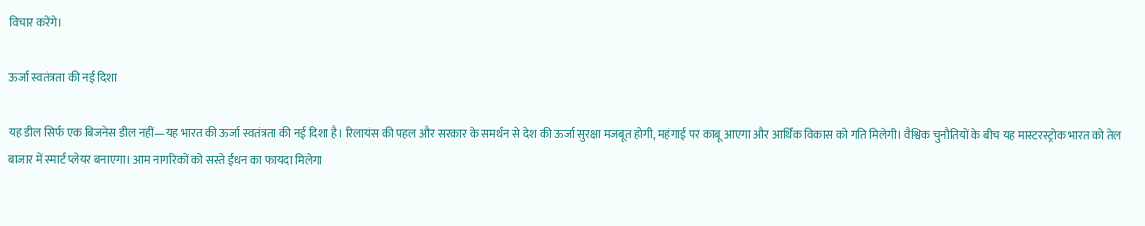विचार करेंगे।

ऊर्जा स्वतंत्रता की नई दिशा

यह डील सिर्फ एक बिजनेस डील नहीं—यह भारत की ऊर्जा स्वतंत्रता की नई दिशा है। रिलायंस की पहल और सरकार के समर्थन से देश की ऊर्जा सुरक्षा मजबूत होगी, महंगाई पर काबू आएगा और आर्थिक विकास को गति मिलेगी। वैश्विक चुनौतियों के बीच यह मास्टरस्ट्रोक भारत को तेल बाजार में स्मार्ट प्लेयर बनाएगा। आम नागरिकों को सस्ते ईंधन का फायदा मिलेगा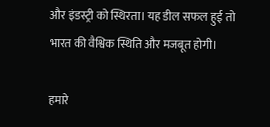और इंडस्ट्री को स्थिरता। यह डील सफल हुई तो भारत की वैश्विक स्थिति और मजबूत होगी।

हमारे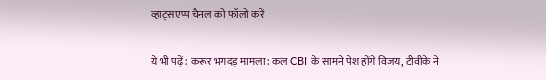व्हाट्सएप्प चैनल को फॉलो करें

ये भी पढ़ें: करूर भगदड़ मामला: कल CBI के सामने पेश होंगे विजय, टीवीके ने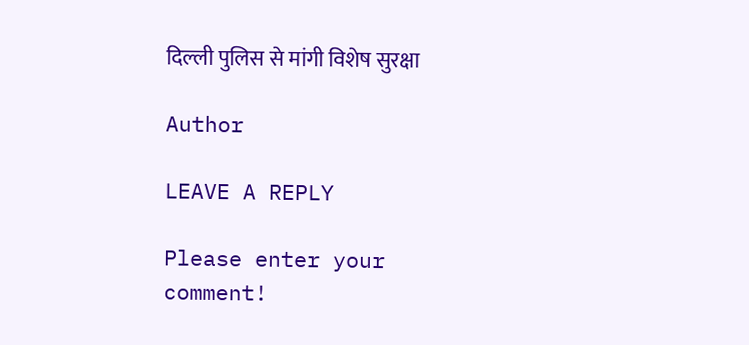दिल्ली पुलिस से मांगी विशेष सुरक्षा

Author

LEAVE A REPLY

Please enter your comment!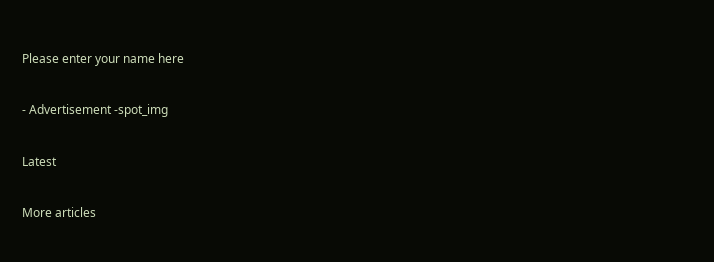Please enter your name here

- Advertisement -spot_img

Latest

More articles